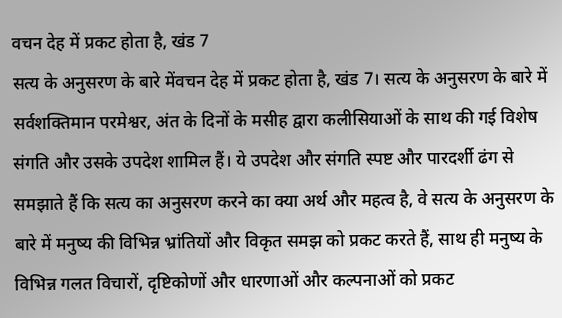वचन देह में प्रकट होता है, खंड 7
सत्य के अनुसरण के बारे मेंवचन देह में प्रकट होता है, खंड 7। सत्य के अनुसरण के बारे में सर्वशक्तिमान परमेश्वर, अंत के दिनों के मसीह द्वारा कलीसियाओं के साथ की गई विशेष संगति और उसके उपदेश शामिल हैं। ये उपदेश और संगति स्पष्ट और पारदर्शी ढंग से समझाते हैं कि सत्य का अनुसरण करने का क्या अर्थ और महत्व है, वे सत्य के अनुसरण के बारे में मनुष्य की विभिन्न भ्रांतियों और विकृत समझ को प्रकट करते हैं, साथ ही मनुष्य के विभिन्न गलत विचारों, दृष्टिकोणों और धारणाओं और कल्पनाओं को प्रकट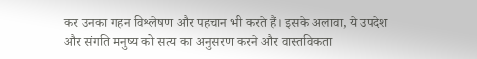कर उनका गहन विश्लेषण और पहचान भी करते हैं। इसके अलावा, ये उपदेश और संगति मनुष्य को सत्य का अनुसरण करने और वास्तविकता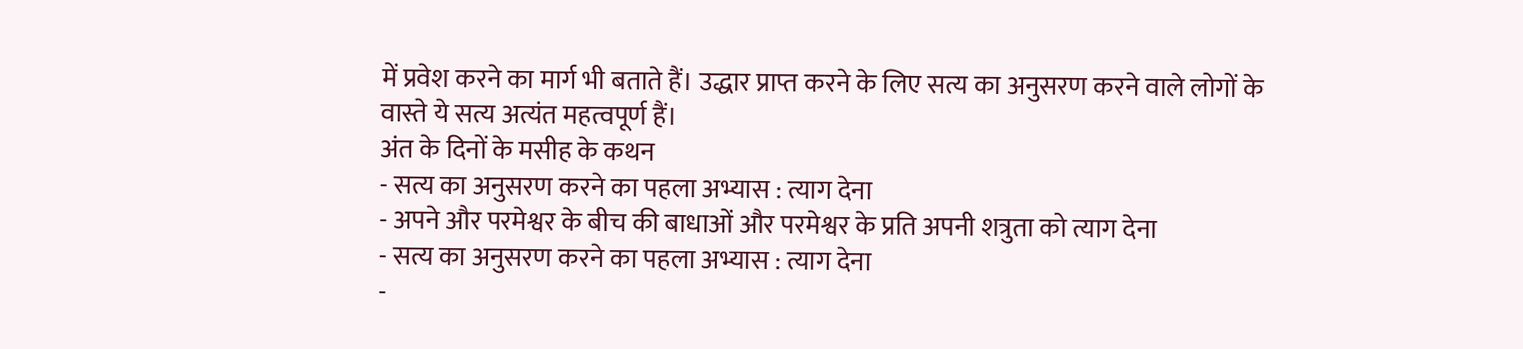में प्रवेश करने का मार्ग भी बताते हैं। उद्धार प्राप्त करने के लिए सत्य का अनुसरण करने वाले लोगों के वास्ते ये सत्य अत्यंत महत्वपूर्ण हैं।
अंत के दिनों के मसीह के कथन
- सत्य का अनुसरण करने का पहला अभ्यास : त्याग देना
- अपने और परमेश्वर के बीच की बाधाओं और परमेश्वर के प्रति अपनी शत्रुता को त्याग देना
- सत्य का अनुसरण करने का पहला अभ्यास : त्याग देना
-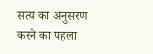सत्य का अनुसरण करने का पहला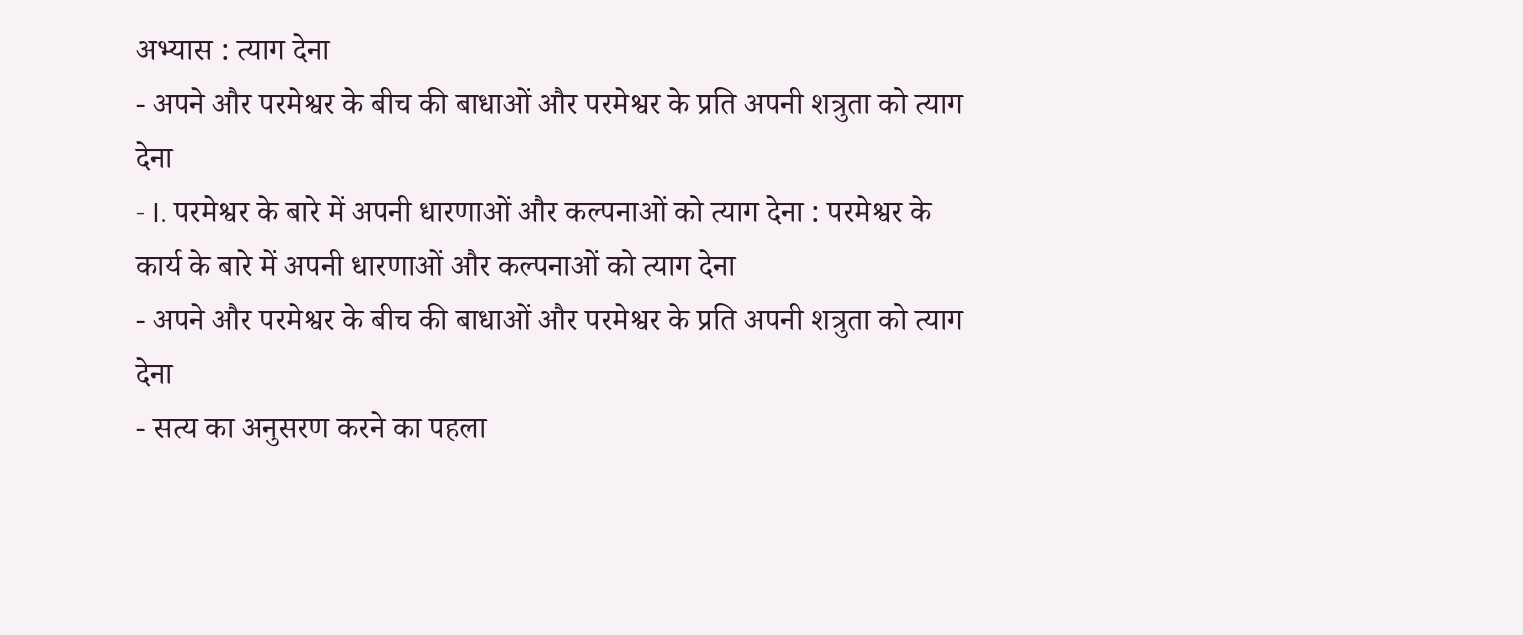अभ्यास : त्याग देना
- अपने और परमेश्वर के बीच की बाधाओं और परमेश्वर के प्रति अपनी शत्रुता को त्याग देना
- I. परमेश्वर के बारे में अपनी धारणाओं और कल्पनाओं को त्याग देना : परमेश्वर के कार्य के बारे में अपनी धारणाओं और कल्पनाओं को त्याग देना
- अपने और परमेश्वर के बीच की बाधाओं और परमेश्वर के प्रति अपनी शत्रुता को त्याग देना
- सत्य का अनुसरण करने का पहला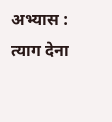अभ्यास : त्याग देना